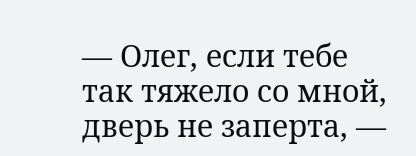— Олег, если тебе так тяжело со мной, дверь не заперта, —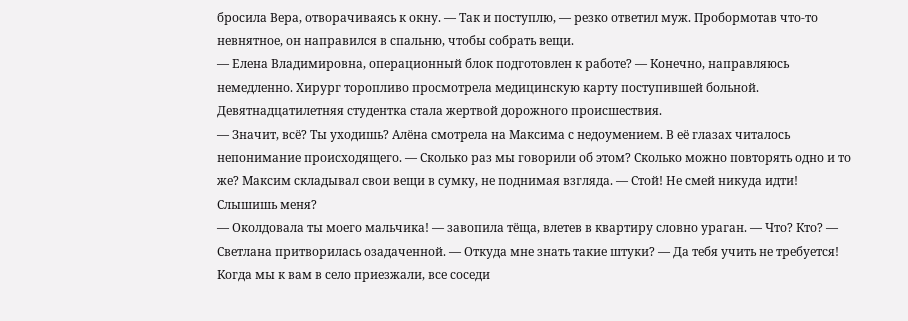бросила Вера, отворачиваясь к окну. — Так и поступлю, — резко ответил муж. Пробормотав что-то невнятное, он направился в спальню, чтобы собрать вещи.
— Елена Владимировна, операционный блок подготовлен к работе? — Конечно, направляюсь немедленно. Хирург торопливо просмотрела медицинскую карту поступившей больной. Девятнадцатилетняя студентка стала жертвой дорожного происшествия.
— Значит, всё? Ты уходишь? Алёна смотрела на Максима с недоумением. В её глазах читалось непонимание происходящего. — Сколько раз мы говорили об этом? Сколько можно повторять одно и то же? Максим складывал свои вещи в сумку, не поднимая взгляда. — Стой! Не смей никуда идти! Слышишь меня?
— Околдовала ты моего мальчика! — завопила тёща, влетев в квартиру словно ураган. — Что? Кто? — Светлана притворилась озадаченной. — Откуда мне знать такие штуки? — Да тебя учить не требуется! Когда мы к вам в село приезжали, все соседи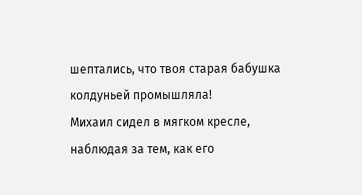шептались, что твоя старая бабушка колдуньей промышляла!
Михаил сидел в мягком кресле, наблюдая за тем, как его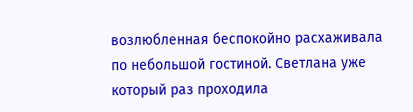возлюбленная беспокойно расхаживала по небольшой гостиной. Светлана уже который раз проходила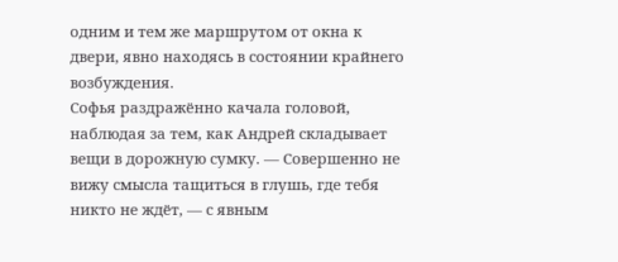одним и тем же маршрутом от окна к двери, явно находясь в состоянии крайнего возбуждения.
Софья раздражённо качала головой, наблюдая за тем, как Андрей складывает вещи в дорожную сумку. — Совершенно не вижу смысла тащиться в глушь, где тебя никто не ждёт, — с явным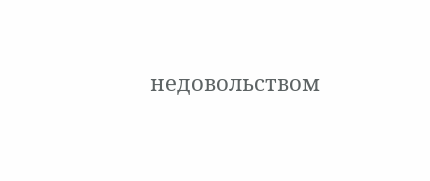недовольством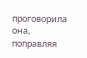проговорила она, поправляя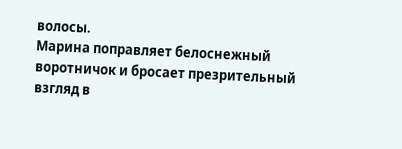волосы.
Марина поправляет белоснежный воротничок и бросает презрительный взгляд в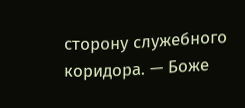сторону служебного коридора. — Боже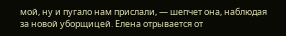мой, ну и пугало нам прислали, — шепчет она, наблюдая за новой уборщицей. Елена отрывается от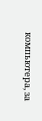компьютера, за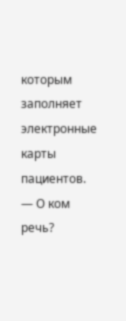которым заполняет электронные карты пациентов. — О ком речь?